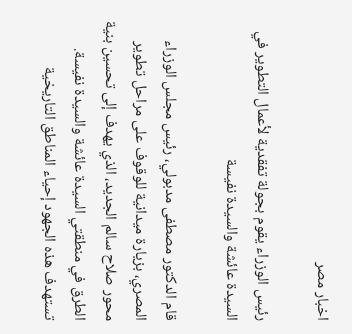اخبار مصر

رئيس الوزراء يقوم بجولة تفقدية لأعمال التطوير في السيدة عائشة والسيدة نفيسة

قام الدكتور مصطفى مدبولي، رئيس مجلس الوزراء المصري، بزيارة ميدانية للوقوف على مراحل تطوير محور صلاح سالم الجديد، الذي يهدف إلى تحسين بنية الطرق في منطقتي السيدة عائشة والسيدة نفيسة. تستهدف هذه الجهود إحياء المناطق التاريخية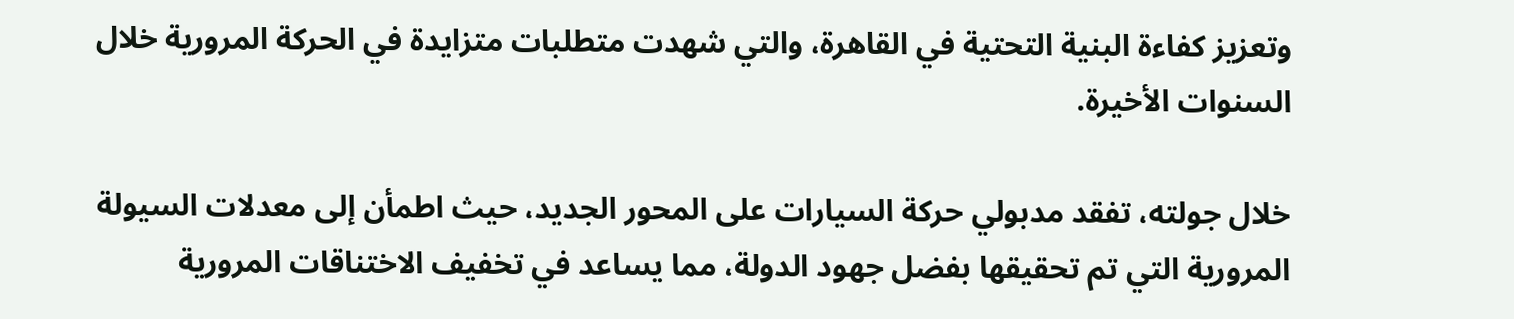وتعزيز كفاءة البنية التحتية في القاهرة، والتي شهدت متطلبات متزايدة في الحركة المرورية خلال السنوات الأخيرة.

خلال جولته، تفقد مدبولي حركة السيارات على المحور الجديد، حيث اطمأن إلى معدلات السيولة المرورية التي تم تحقيقها بفضل جهود الدولة، مما يساعد في تخفيف الاختناقات المرورية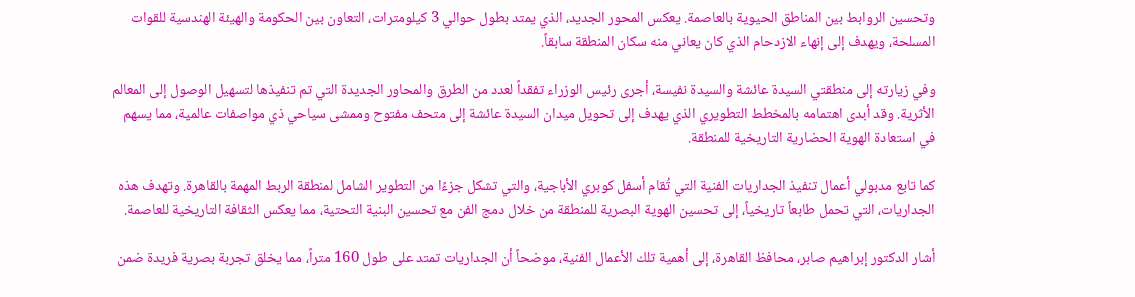وتحسين الروابط بين المناطق الحيوية بالعاصمة. يعكس المحور الجديد، الذي يمتد بطول حوالي 3 كيلومترات، التعاون بين الحكومة والهيئة الهندسية للقوات المسلحة، ويهدف إلى إنهاء الازدحام الذي كان يعاني منه سكان المنطقة سابقاً.

وفي زيارته إلى منطقتي السيدة عائشة والسيدة نفيسة، أجرى رئيس الوزراء تفقداً لعدد من الطرق والمحاور الجديدة التي تم تنفيذها لتسهيل الوصول إلى المعالم الأثرية. وقد أبدى اهتمامه بالمخطط التطويري الذي يهدف إلى تحويل ميدان السيدة عائشة إلى متحف مفتوح وممشى سياحي ذي مواصفات عالمية، مما يسهم في استعادة الهوية الحضارية التاريخية للمنطقة.

كما تابع مدبولي أعمال تنفيذ الجداريات الفنية التي تُقام أسفل كوبري الأباجية، والتي تشكل جزءًا من التطوير الشامل لمنطقة الربط المهمة بالقاهرة. وتهدف هذه الجداريات، التي تحمل طابعاً تاريخياً، إلى تحسين الهوية البصرية للمنطقة من خلال دمج الفن مع تحسين البنية التحتية، مما يعكس الثقافة التاريخية للعاصمة.

أشار الدكتور إبراهيم صابر، محافظ القاهرة، إلى أهمية تلك الأعمال الفنية، موضحاً أن الجداريات تمتد على طول 160 متراً، مما يخلق تجربة بصرية فريدة ضمن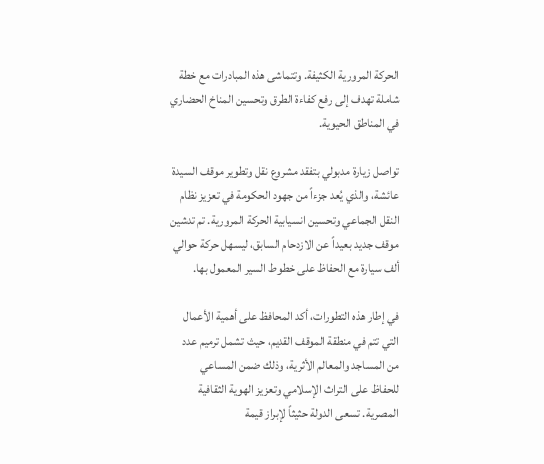الحركة المرورية الكثيفة. وتتماشى هذه المبادرات مع خطة شاملة تهدف إلى رفع كفاءة الطرق وتحسين المناخ الحضاري في المناطق الحيوية.

تواصل زيارة مدبولي بتفقد مشروع نقل وتطوير موقف السيدة عائشة، والذي يُعد جزءاً من جهود الحكومة في تعزيز نظام النقل الجماعي وتحسين انسيابية الحركة المرورية. تم تدشين موقف جديد بعيداً عن الازدحام السابق، ليسهل حركة حوالي ألف سيارة مع الحفاظ على خطوط السير المعمول بها.

في إطار هذه التطورات، أكد المحافظ على أهمية الأعمال التي تتم في منطقة الموقف القديم، حيث تشمل ترميم عدد من المساجد والمعالم الأثرية، وذلك ضمن المساعي للحفاظ على التراث الإسلامي وتعزيز الهوية الثقافية المصرية. تسعى الدولة حثيثاً لإبراز قيمة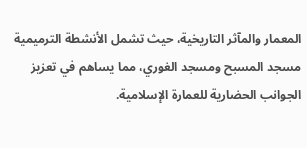المعمار والمآثر التاريخية، حيث تشمل الأنشطة الترميمية مسجد المسبح ومسجد الغوري، مما يساهم في تعزيز الجوانب الحضارية للعمارة الإسلامية.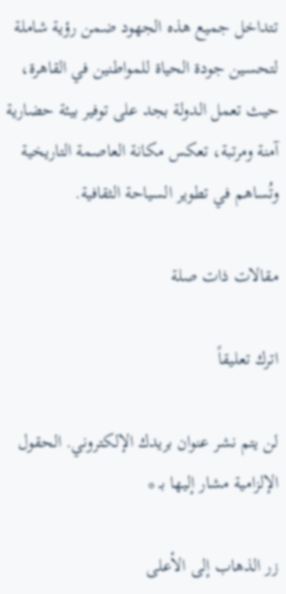تتداخل جميع هذه الجهود ضمن رؤية شاملة لتحسين جودة الحياة للمواطنين في القاهرة، حيث تعمل الدولة بجد على توفير بيئة حضارية آمنة ومرتبة، تعكس مكانة العاصمة التاريخية وتُساهم في تطوير السياحة الثقافية.

مقالات ذات صلة

اترك تعليقاً

لن يتم نشر عنوان بريدك الإلكتروني. الحقول الإلزامية مشار إليها بـ *

زر الذهاب إلى الأعلى